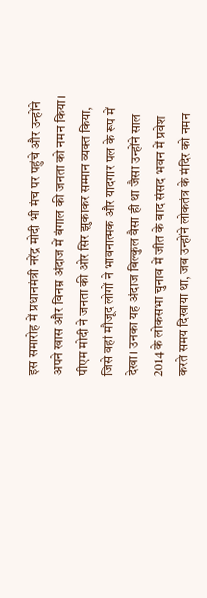इस समारोह में प्रधानमंत्री नरेंद्र मोदी भी मंच पर पहुंचे और उन्होंने अपने खास और विनम्र अंदाज में बंगाल की जनता को नमन किया। पीएम मोदी ने जनता की ओर सिर झुकाकर सम्मान व्यक्त किया, जिसे वहां मौजूद लोगों ने भावनात्मक और यादगार पल के रूप में देखा। उनका यह अंदाज बिल्कुल वैसा ही था जैसा उन्होंने साल 2014 के लोकसभा चुनाव में जीत के बाद संसद भवन में प्रवेश करते समय दिखाया था, जब उन्होंने लोकतंत्र के मंदिर को नमन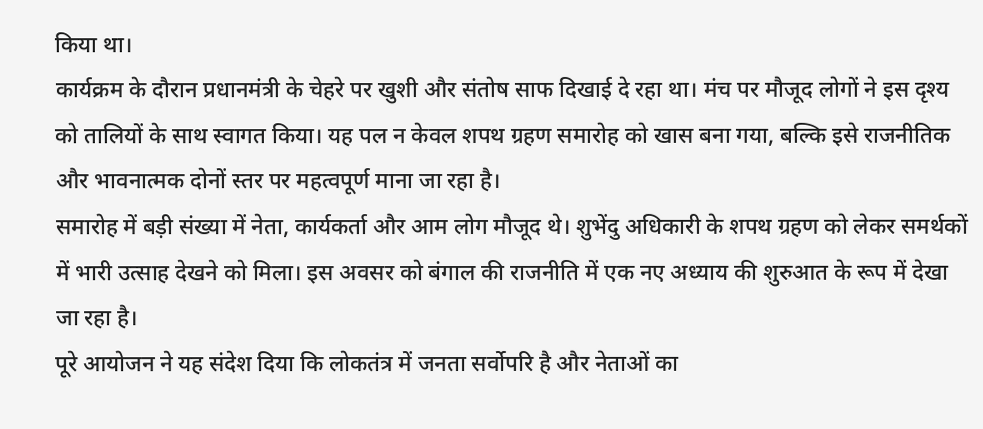किया था।
कार्यक्रम के दौरान प्रधानमंत्री के चेहरे पर खुशी और संतोष साफ दिखाई दे रहा था। मंच पर मौजूद लोगों ने इस दृश्य को तालियों के साथ स्वागत किया। यह पल न केवल शपथ ग्रहण समारोह को खास बना गया, बल्कि इसे राजनीतिक और भावनात्मक दोनों स्तर पर महत्वपूर्ण माना जा रहा है।
समारोह में बड़ी संख्या में नेता, कार्यकर्ता और आम लोग मौजूद थे। शुभेंदु अधिकारी के शपथ ग्रहण को लेकर समर्थकों में भारी उत्साह देखने को मिला। इस अवसर को बंगाल की राजनीति में एक नए अध्याय की शुरुआत के रूप में देखा जा रहा है।
पूरे आयोजन ने यह संदेश दिया कि लोकतंत्र में जनता सर्वोपरि है और नेताओं का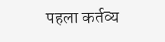पहला कर्तव्य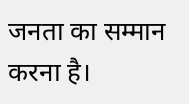जनता का सम्मान करना है।